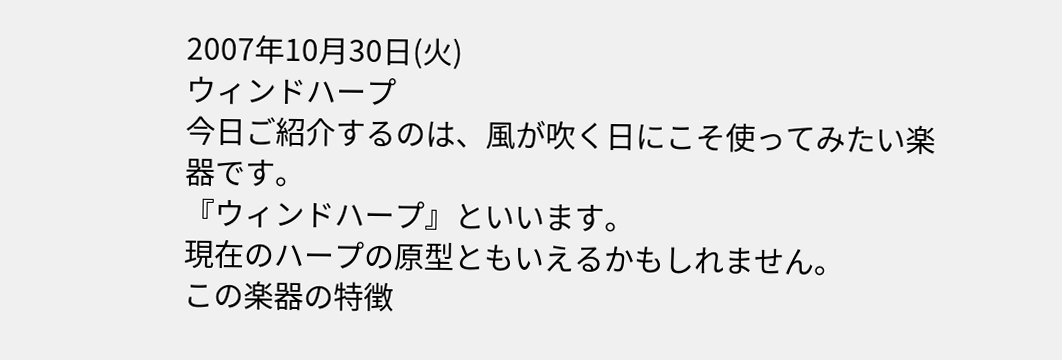2007年10月30日(火)
ウィンドハープ
今日ご紹介するのは、風が吹く日にこそ使ってみたい楽器です。
『ウィンドハープ』といいます。
現在のハープの原型ともいえるかもしれません。
この楽器の特徴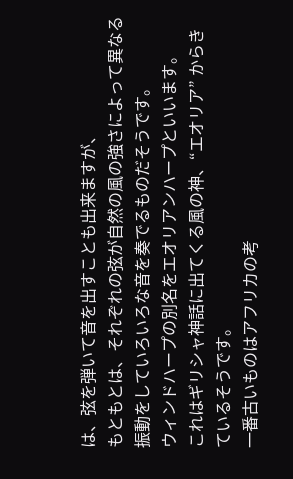は、弦を弾いて音を出すことも出来ますが、
もともとは、それぞれの弦が自然の風の強さによって異なる
振動をしていろいろな音を奏でるものだそうです。
ウィンドハープの別名をエオリアンハープといいます。
これはギリシャ神話に出てくる風の神、“エオリア” からきているそうです。
一番古いものはアフリカの考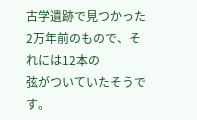古学遺跡で見つかった2万年前のもので、それには12本の
弦がついていたそうです。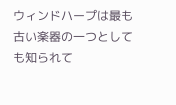ウィンドハープは最も古い楽器の一つとしても知られて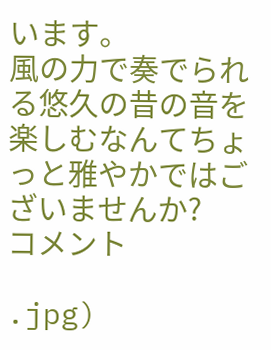います。
風の力で奏でられる悠久の昔の音を楽しむなんてちょっと雅やかではございませんか?
コメント

.jpg)